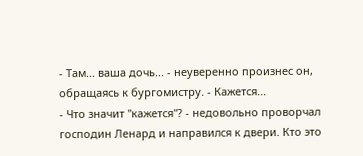- Там... ваша дочь... - неуверенно произнес он, обращаясь к бургомистру. - Кажется...
- Что значит "кажется"? - недовольно проворчал господин Ленард и направился к двери. Кто это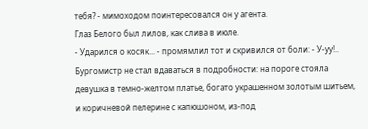тебя? - мимоходом поинтересовался он у агента.
Глаз Белого был лилов, как слива в июле.
- Ударился о косяк... - промямлил тот и скривился от боли: - У-уу!..
Бургомистр не стал вдаваться в подробности: на пороге стояла девушка в темно-желтом платье, богато украшенном золотым шитьем, и коричневой пелерине с капюшоном, из-под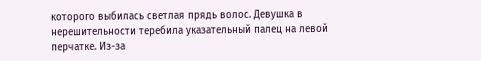которого выбилась светлая прядь волос. Девушка в нерешительности теребила указательный палец на левой перчатке. Из-за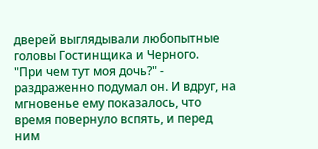дверей выглядывали любопытные головы Гостинщика и Черного.
"При чем тут моя дочь?" - раздраженно подумал он. И вдруг, на мгновенье ему показалось, что время повернуло вспять, и перед ним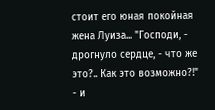стоит его юная покойная жена Луиза... "Господи, - дрогнуло сердце, - что же это?.. Как это возможно?!" - и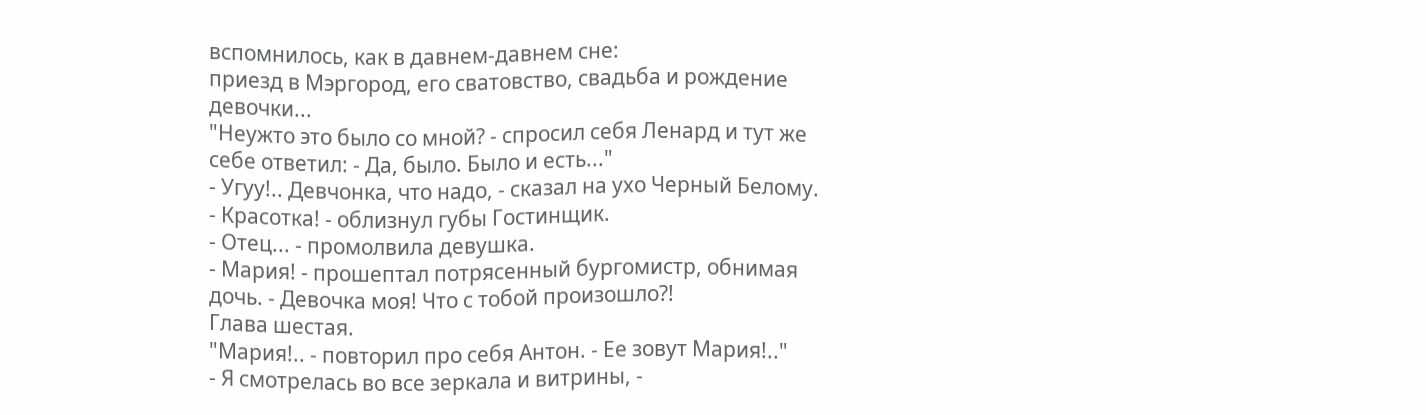вспомнилось, как в давнем-давнем сне:
приезд в Мэргород, его сватовство, свадьба и рождение девочки...
"Неужто это было со мной? - спросил себя Ленард и тут же себе ответил: - Да, было. Было и есть..."
- Угуу!.. Девчонка, что надо, - сказал на ухо Черный Белому.
- Красотка! - облизнул губы Гостинщик.
- Отец... - промолвила девушка.
- Мария! - прошептал потрясенный бургомистр, обнимая дочь. - Девочка моя! Что с тобой произошло?!
Глава шестая.
"Мария!.. - повторил про себя Антон. - Ее зовут Мария!.."
- Я смотрелась во все зеркала и витрины, -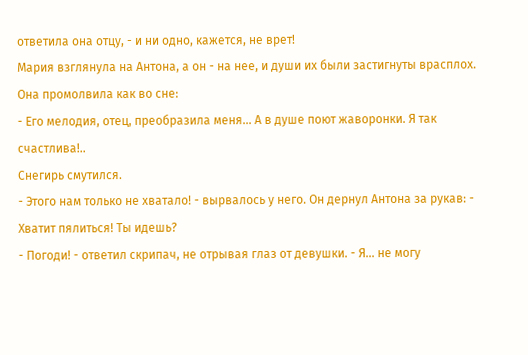ответила она отцу, - и ни одно, кажется, не врет!
Мария взглянула на Антона, а он - на нее, и души их были застигнуты врасплох. Она промолвила как во сне:
- Его мелодия, отец, преобразила меня... А в душе поют жаворонки. Я так счастлива!..
Снегирь смутился.
- Этого нам только не хватало! - вырвалось у него. Он дернул Антона за рукав: - Хватит пялиться! Ты идешь?
- Погоди! - ответил скрипач, не отрывая глаз от девушки. - Я... не могу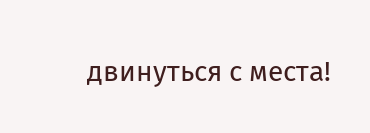двинуться с места!